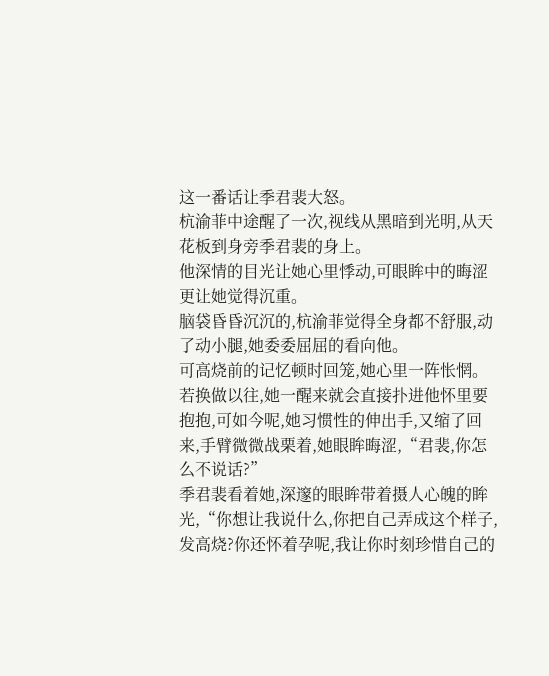这一番话让季君裴大怒。
杭渝菲中途醒了一次,视线从黑暗到光明,从天花板到身旁季君裴的身上。
他深情的目光让她心里悸动,可眼眸中的晦涩更让她觉得沉重。
脑袋昏昏沉沉的,杭渝菲觉得全身都不舒服,动了动小腿,她委委屈屈的看向他。
可高烧前的记忆顿时回笼,她心里一阵怅惘。
若换做以往,她一醒来就会直接扑进他怀里要抱抱,可如今呢,她习惯性的伸出手,又缩了回来,手臂微微战栗着,她眼眸晦涩,“君裴,你怎么不说话?”
季君裴看着她,深邃的眼眸带着摄人心魄的眸光,“你想让我说什么,你把自己弄成这个样子,发高烧?你还怀着孕呢,我让你时刻珍惜自己的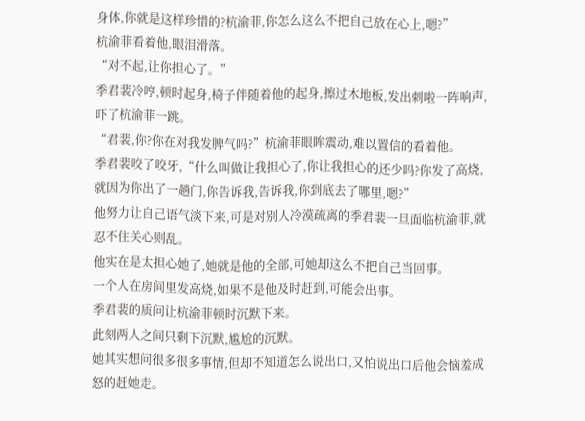身体,你就是这样珍惜的?杭渝菲,你怎么这么不把自己放在心上,嗯?”
杭渝菲看着他,眼泪滑落。
“对不起,让你担心了。”
季君裴冷哼,顿时起身,椅子伴随着他的起身,擦过木地板,发出刺啦一阵响声,吓了杭渝菲一跳。
“君裴,你?你在对我发脾气吗?”杭渝菲眼眸震动,难以置信的看着他。
季君裴咬了咬牙,“什么叫做让我担心了,你让我担心的还少吗?你发了高烧,就因为你出了一趟门,你告诉我,告诉我,你到底去了哪里,嗯?”
他努力让自己语气淡下来,可是对别人冷漠疏离的季君裴一旦面临杭渝菲,就忍不住关心则乱。
他实在是太担心她了,她就是他的全部,可她却这么不把自己当回事。
一个人在房间里发高烧,如果不是他及时赶到,可能会出事。
季君裴的质问让杭渝菲顿时沉默下来。
此刻两人之间只剩下沉默,尴尬的沉默。
她其实想问很多很多事情,但却不知道怎么说出口,又怕说出口后他会恼羞成怒的赶她走。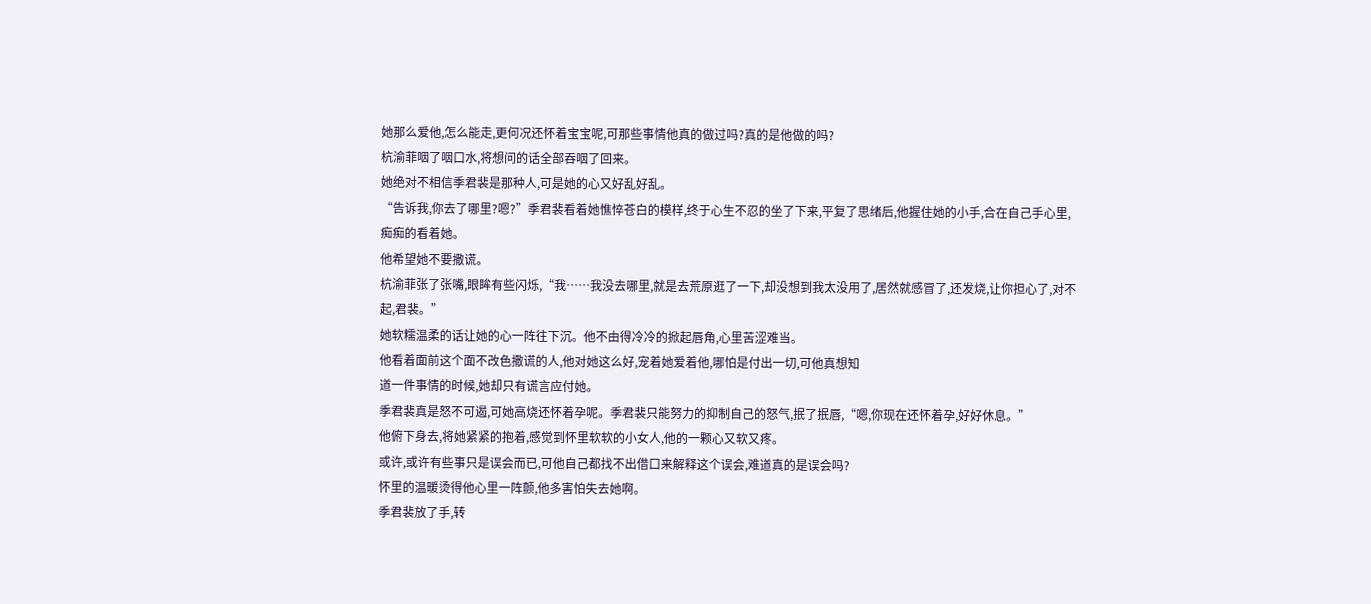她那么爱他,怎么能走,更何况还怀着宝宝呢,可那些事情他真的做过吗?真的是他做的吗?
杭渝菲咽了咽口水,将想问的话全部吞咽了回来。
她绝对不相信季君裴是那种人,可是她的心又好乱好乱。
“告诉我,你去了哪里?嗯?”季君裴看着她憔悴苍白的模样,终于心生不忍的坐了下来,平复了思绪后,他握住她的小手,合在自己手心里,痴痴的看着她。
他希望她不要撒谎。
杭渝菲张了张嘴,眼眸有些闪烁,“我……我没去哪里,就是去荒原逛了一下,却没想到我太没用了,居然就感冒了,还发烧,让你担心了,对不起,君裴。”
她软糯温柔的话让她的心一阵往下沉。他不由得冷冷的掀起唇角,心里苦涩难当。
他看着面前这个面不改色撒谎的人,他对她这么好,宠着她爱着他,哪怕是付出一切,可他真想知
道一件事情的时候,她却只有谎言应付她。
季君裴真是怒不可遏,可她高烧还怀着孕呢。季君裴只能努力的抑制自己的怒气,抿了抿唇,“嗯,你现在还怀着孕,好好休息。”
他俯下身去,将她紧紧的抱着,感觉到怀里软软的小女人,他的一颗心又软又疼。
或许,或许有些事只是误会而已,可他自己都找不出借口来解释这个误会,难道真的是误会吗?
怀里的温暖烫得他心里一阵颤,他多害怕失去她啊。
季君裴放了手,转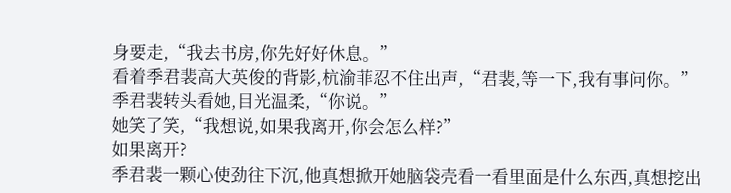身要走,“我去书房,你先好好休息。”
看着季君裴高大英俊的背影,杭渝菲忍不住出声,“君裴,等一下,我有事问你。”
季君裴转头看她,目光温柔,“你说。”
她笑了笑,“我想说,如果我离开,你会怎么样?”
如果离开?
季君裴一颗心使劲往下沉,他真想掀开她脑袋壳看一看里面是什么东西,真想挖出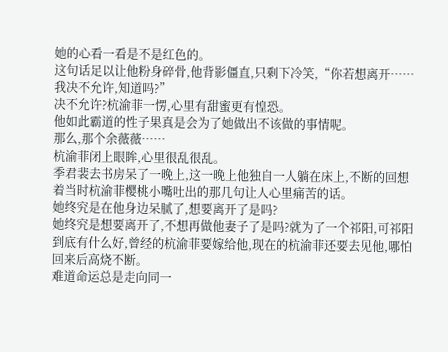她的心看一看是不是红色的。
这句话足以让他粉身碎骨,他背影僵直,只剩下冷笑,“你若想离开……我决不允许,知道吗?”
决不允许?杭渝菲一愣,心里有甜蜜更有惶恐。
他如此霸道的性子果真是会为了她做出不该做的事情呢。
那么,那个余薇薇……
杭渝菲闭上眼眸,心里很乱很乱。
季君裴去书房呆了一晚上,这一晚上他独自一人躺在床上,不断的回想着当时杭渝菲樱桃小嘴吐出的那几句让人心里痛苦的话。
她终究是在他身边呆腻了,想要离开了是吗?
她终究是想要离开了,不想再做他妻子了是吗?就为了一个祁阳,可祁阳到底有什么好,曾经的杭渝菲要嫁给他,现在的杭渝菲还要去见他,哪怕回来后高烧不断。
难道命运总是走向同一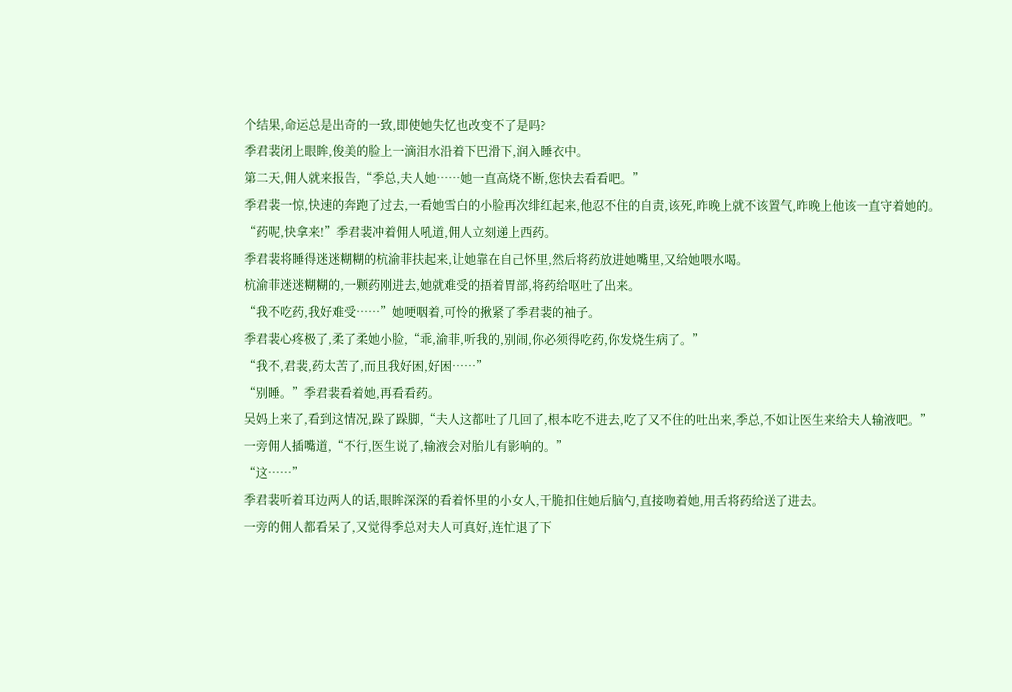个结果,命运总是出奇的一致,即使她失忆也改变不了是吗?
季君裴闭上眼眸,俊美的脸上一滴泪水沿着下巴滑下,润入睡衣中。
第二天,佣人就来报告,“季总,夫人她……她一直高烧不断,您快去看看吧。”
季君裴一惊,快速的奔跑了过去,一看她雪白的小脸再次绯红起来,他忍不住的自责,该死,昨晚上就不该置气,昨晚上他该一直守着她的。
“药呢,快拿来!”季君裴冲着佣人吼道,佣人立刻递上西药。
季君裴将睡得迷迷糊糊的杭渝菲扶起来,让她靠在自己怀里,然后将药放进她嘴里,又给她喂水喝。
杭渝菲迷迷糊糊的,一颗药刚进去,她就难受的捂着胃部,将药给呕吐了出来。
“我不吃药,我好难受……”她哽咽着,可怜的揪紧了季君裴的袖子。
季君裴心疼极了,柔了柔她小脸,“乖,渝菲,听我的,别闹,你必须得吃药,你发烧生病了。”
“我不,君裴,药太苦了,而且我好困,好困……”
“别睡。”季君裴看着她,再看看药。
吴妈上来了,看到这情况,跺了跺脚,“夫人这都吐了几回了,根本吃不进去,吃了又不住的吐出来,季总,不如让医生来给夫人输液吧。”
一旁佣人插嘴道,“不行,医生说了,输液会对胎儿有影响的。”
“这……”
季君裴听着耳边两人的话,眼眸深深的看着怀里的小女人,干脆扣住她后脑勺,直接吻着她,用舌将药给送了进去。
一旁的佣人都看呆了,又觉得季总对夫人可真好,连忙退了下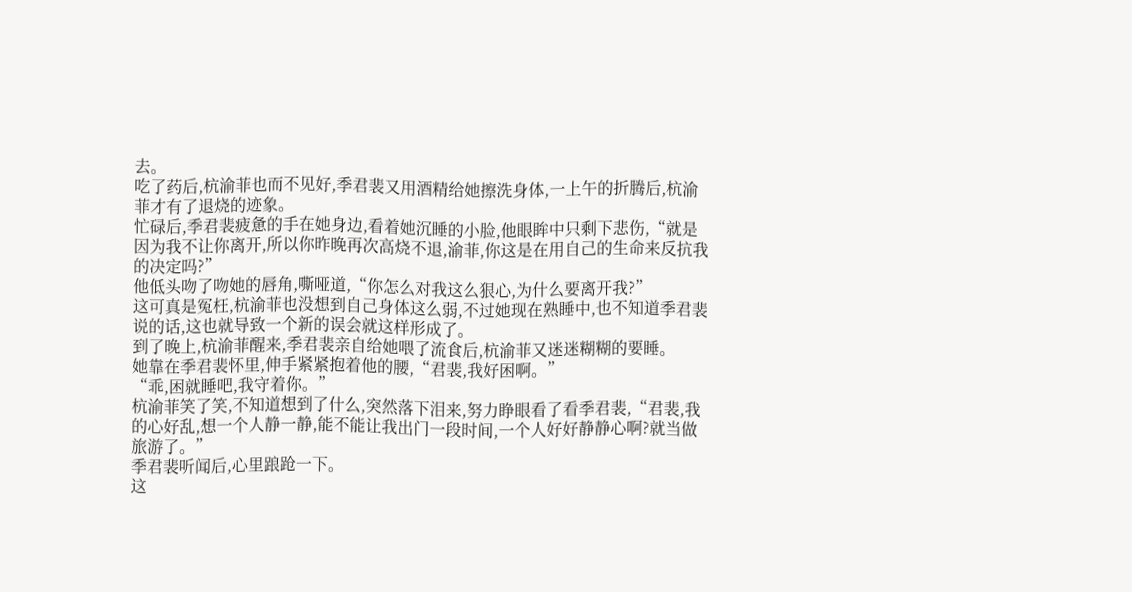去。
吃了药后,杭渝菲也而不见好,季君裴又用酒精给她擦洗身体,一上午的折腾后,杭渝菲才有了退烧的迹象。
忙碌后,季君裴疲惫的手在她身边,看着她沉睡的小脸,他眼眸中只剩下悲伤,“就是因为我不让你离开,所以你昨晚再次高烧不退,渝菲,你这是在用自己的生命来反抗我的决定吗?”
他低头吻了吻她的唇角,嘶哑道,“你怎么对我这么狠心,为什么要离开我?”
这可真是冤枉,杭渝菲也没想到自己身体这么弱,不过她现在熟睡中,也不知道季君裴说的话,这也就导致一个新的误会就这样形成了。
到了晚上,杭渝菲醒来,季君裴亲自给她喂了流食后,杭渝菲又迷迷糊糊的要睡。
她靠在季君裴怀里,伸手紧紧抱着他的腰,“君裴,我好困啊。”
“乖,困就睡吧,我守着你。”
杭渝菲笑了笑,不知道想到了什么,突然落下泪来,努力睁眼看了看季君裴,“君裴,我的心好乱,想一个人静一静,能不能让我出门一段时间,一个人好好静静心啊?就当做旅游了。”
季君裴听闻后,心里踉跄一下。
这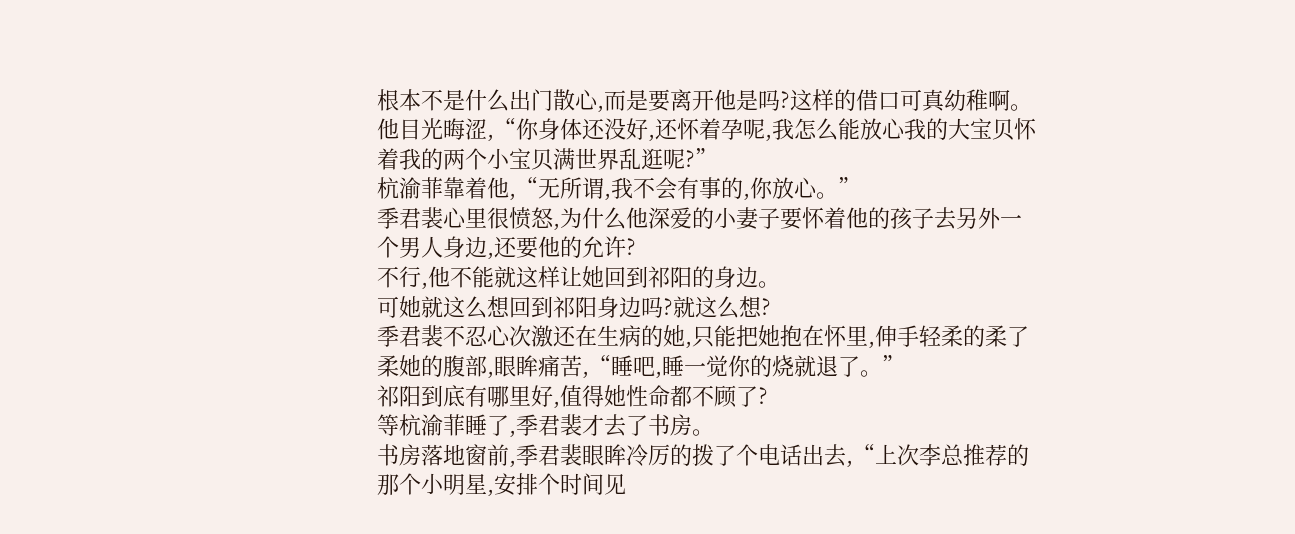根本不是什么出门散心,而是要离开他是吗?这样的借口可真幼稚啊。
他目光晦涩,“你身体还没好,还怀着孕呢,我怎么能放心我的大宝贝怀着我的两个小宝贝满世界乱逛呢?”
杭渝菲靠着他,“无所谓,我不会有事的,你放心。”
季君裴心里很愤怒,为什么他深爱的小妻子要怀着他的孩子去另外一个男人身边,还要他的允许?
不行,他不能就这样让她回到祁阳的身边。
可她就这么想回到祁阳身边吗?就这么想?
季君裴不忍心次激还在生病的她,只能把她抱在怀里,伸手轻柔的柔了柔她的腹部,眼眸痛苦,“睡吧,睡一觉你的烧就退了。”
祁阳到底有哪里好,值得她性命都不顾了?
等杭渝菲睡了,季君裴才去了书房。
书房落地窗前,季君裴眼眸冷厉的拨了个电话出去,“上次李总推荐的那个小明星,安排个时间见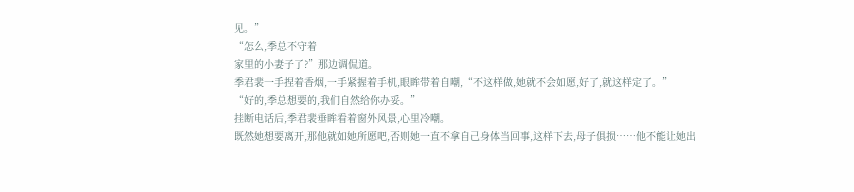见。”
“怎么,季总不守着
家里的小妻子了?”那边调侃道。
季君裴一手捏着香烟,一手紧握着手机,眼眸带着自嘲,“不这样做,她就不会如愿,好了,就这样定了。”
“好的,季总想要的,我们自然给你办妥。”
挂断电话后,季君裴垂眸看着窗外风景,心里冷嘲。
既然她想要离开,那他就如她所愿吧,否则她一直不拿自己身体当回事,这样下去,母子俱损……他不能让她出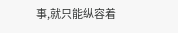事,就只能纵容着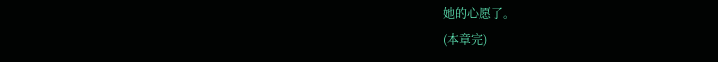她的心愿了。
(本章完)